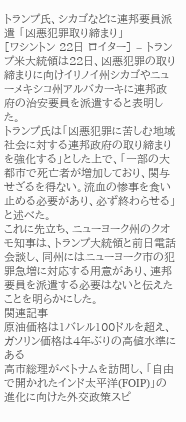トランプ氏、シカゴなどに連邦要員派遣 「凶悪犯罪取り締まり」
[ワシントン 22日 ロイター] – トランプ米大統領は22日、凶悪犯罪の取り締まりに向けイリノイ州シカゴやニューメキシコ州アルバカーキに連邦政府の治安要員を派遣すると表明した。
トランプ氏は「凶悪犯罪に苦しむ地域社会に対する連邦政府の取り締まりを強化する」とした上で、「一部の大都市で死亡者が増加しており、関与せざるを得ない。流血の惨事を食い止める必要があり、必ず終わらせる」と述べた。
これに先立ち、ニューヨーク州のクオモ知事は、トランプ大統領と前日電話会談し、同州にはニューヨーク市の犯罪急増に対応する用意があり、連邦要員を派遣する必要はないと伝えたことを明らかにした。
関連記事
原油価格は1バレル100ドルを超え、ガソリン価格は4年ぶりの高値水準にある
高市総理がベトナムを訪問し、「自由で開かれたインド太平洋(FOIP)」の進化に向けた外交政策スピ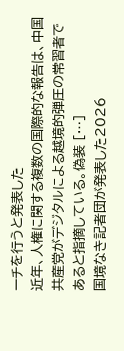ーチを行うと発表した
近年、人権に関する複数の国際的な報告は、中国共産党がデジタルによる越境的弾圧の常習者であると指摘している。偽装 […]
国境なき記者団が発表した2026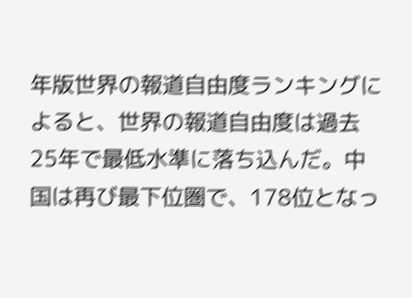年版世界の報道自由度ランキングによると、世界の報道自由度は過去25年で最低水準に落ち込んだ。中国は再び最下位圏で、178位となっ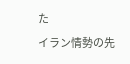た
イラン情勢の先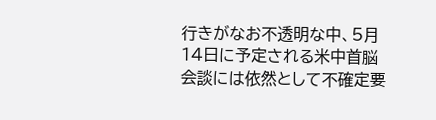行きがなお不透明な中、5月14日に予定される米中首脳会談には依然として不確定要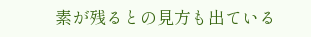素が残るとの見方も出ている